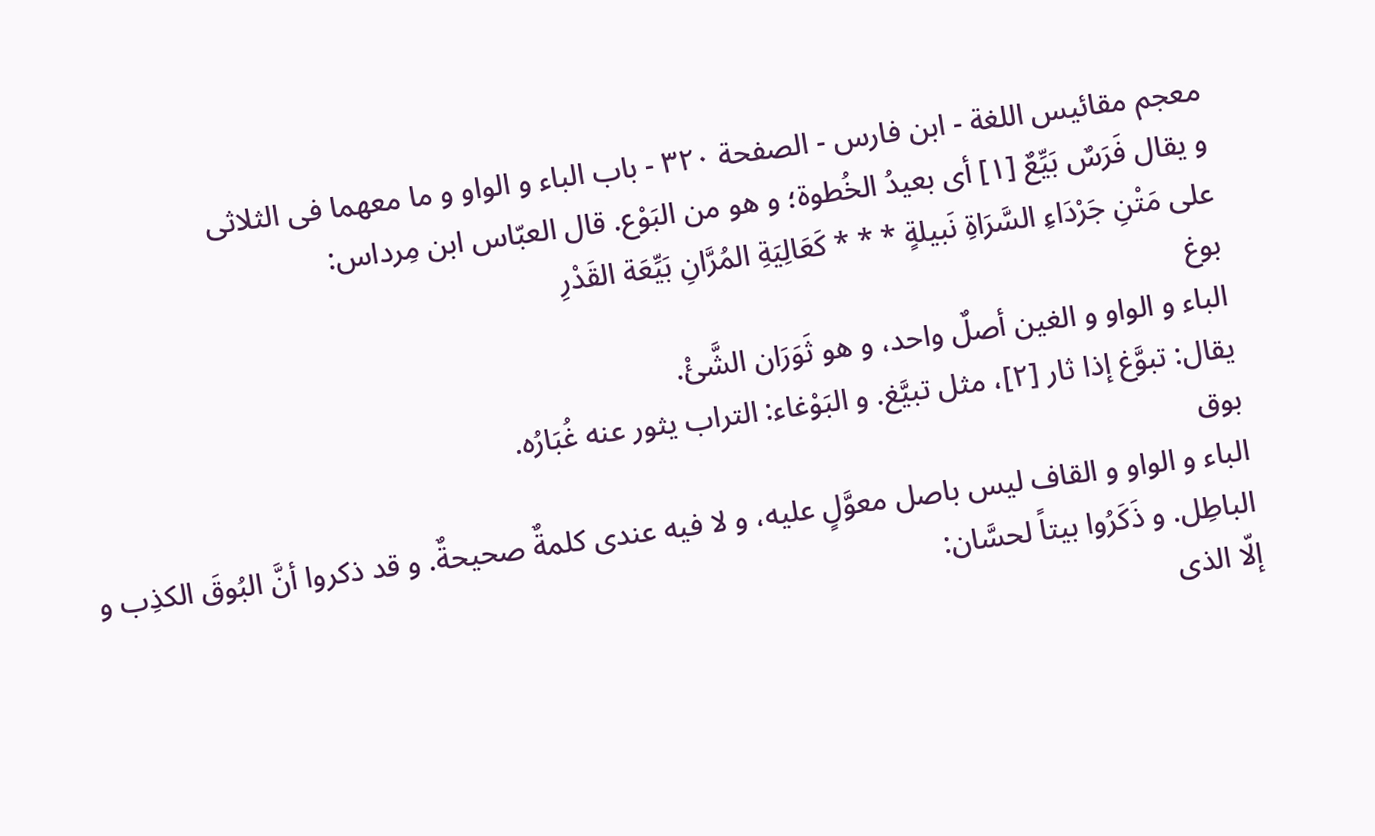معجم مقائيس اللغة - ابن فارس - الصفحة ٣٢٠ - باب الباء و الواو و ما معهما فى الثلاثى
و يقال فَرَسٌ بَيِّعٌ [١] أى بعيدُ الخُطوة؛ و هو من البَوْع. قال العبّاس ابن مِرداس:
على مَتْنِ جَرْدَاءِ السَّرَاةِ نَبيلةٍ * * * كَعَالِيَةِ المُرَّانِ بَيِّعَة القَدْرِ
بوغ
الباء و الواو و الغين أصلٌ واحد، و هو ثَوَرَان الشَّئْ.
يقال: تبوَّغ إذا ثار [٢]، مثل تبيَّغ. و البَوْغاء: التراب يثور عنه غُبَارُه.
بوق
الباء و الواو و القاف ليس باصل معوَّلٍ عليه، و لا فيه عندى كلمةٌ صحيحةٌ. و قد ذكروا أنَّ البُوقَ الكذِب و الباطِل. و ذَكَرُوا بيتاً لحسَّان:
إلّا الذى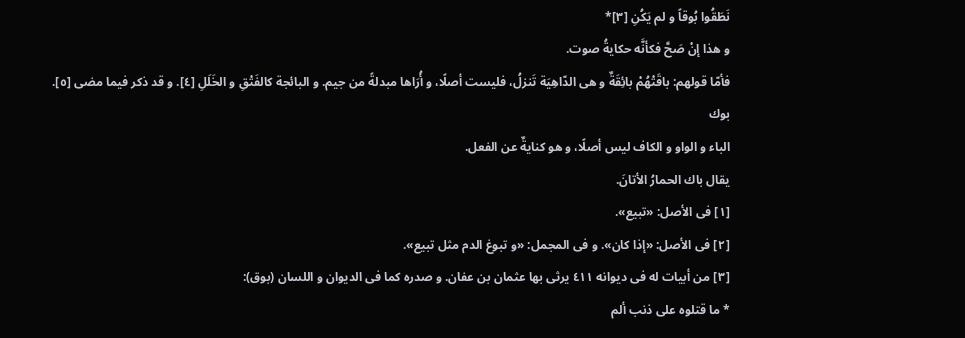نَطَقُوا بُوقاً و لم يَكُنِ [٣]*
و هذا إنْ صَحَّ فكأنَّه حكايةُ صوت.
فأمّا قولهم: باقَتْهُمْ بائِقَةٌ و هى الدّاهِيَة تَنزلُ، فليست أصلًا، و أُرَاها مبدلةً من جيم. و البائجة كالفَتْقِ و الخَلَلِ [٤]. و قد ذكر فيما مضى [٥].
بوك
الباء و الواو و الكاف ليس أصلًا، و هو كنايةٌ عن الفعل.
يقال باك الحمارُ الأتانَ.
[١] فى الأصل: «تبيع».
[٢] فى الأصل: «إذا كان». و فى المجمل: «و تبوغ الدم مثل تبيع».
[٣] من أبيات له فى ديوانه ٤١١ يرثى بها عثمان بن عفان. و صدره كما فى الديوان و اللسان (بوق):
* ما قتلوه على ذنب ألم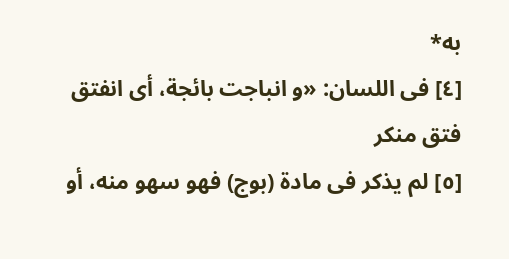به*
[٤] فى اللسان: «و انباجت بائجة، أى انفتق فتق منكر
[٥] لم يذكر فى مادة (بوج) فهو سهو منه، أو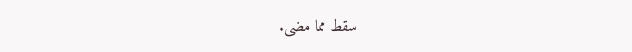سقط مما مضى.